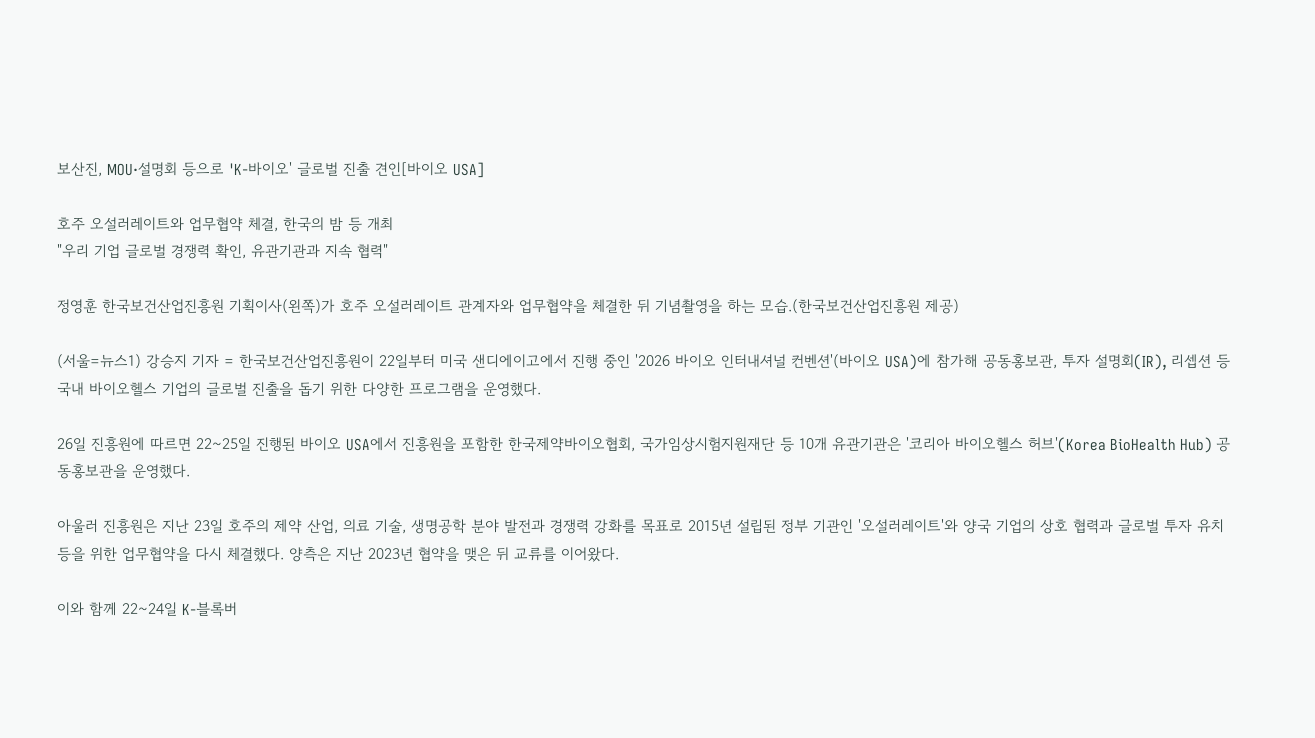보산진, MOU·설명회 등으로 'K-바이오' 글로벌 진출 견인[바이오 USA]

호주 오설러레이트와 업무협약 체결, 한국의 밤 등 개최
"우리 기업 글로벌 경쟁력 확인, 유관기관과 지속 협력"

정영훈 한국보건산업진흥원 기획이사(왼쪽)가 호주 오설러레이트 관계자와 업무협약을 체결한 뒤 기념촬영을 하는 모습.(한국보건산업진흥원 제공)

(서울=뉴스1) 강승지 기자 = 한국보건산업진흥원이 22일부터 미국 샌디에이고에서 진행 중인 '2026 바이오 인터내셔널 컨벤션'(바이오 USA)에 참가해 공동홍보관, 투자 설명회(IR), 리셉션 등 국내 바이오헬스 기업의 글로벌 진출을 돕기 위한 다양한 프로그램을 운영했다.

26일 진흥원에 따르면 22~25일 진행된 바이오 USA에서 진흥원을 포함한 한국제약바이오협회, 국가임상시험지원재단 등 10개 유관기관은 '코리아 바이오헬스 허브'(Korea BioHealth Hub) 공동홍보관을 운영했다.

아울러 진흥원은 지난 23일 호주의 제약 산업, 의료 기술, 생명공학 분야 발전과 경쟁력 강화를 목표로 2015년 설립된 정부 기관인 '오설러레이트'와 양국 기업의 상호 협력과 글로벌 투자 유치 등을 위한 업무협약을 다시 체결했다. 양측은 지난 2023년 협약을 맺은 뒤 교류를 이어왔다.

이와 함께 22~24일 K-블록버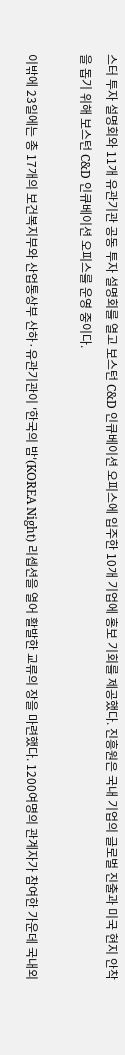스터 투자 설명회와 11개 유관기관 공동 투자 설명회를 열고 보스턴 C&D 인큐베이션 오피스에 입주한 10개 기업에 홍보 기회를 제공했다. 진흥원은 국내 기업의 글로벌 진출과 미국 현지 안착을 돕기 위해 보스턴 C&D 인큐베이션 오피스를 운영 중이다.

이밖에 23일에는 총 17개의 보건복지부와 산업통상부 산하·유관기관이 '한국의 밤'(KOREA Night) 리셉션을 열어 활발한 교류의 장을 마련했다. 1200여명의 관계자가 참여한 가운데 국내외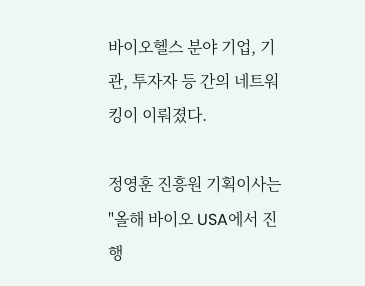바이오헬스 분야 기업, 기관, 투자자 등 간의 네트워킹이 이뤄졌다.

정영훈 진흥원 기획이사는 "올해 바이오 USA에서 진행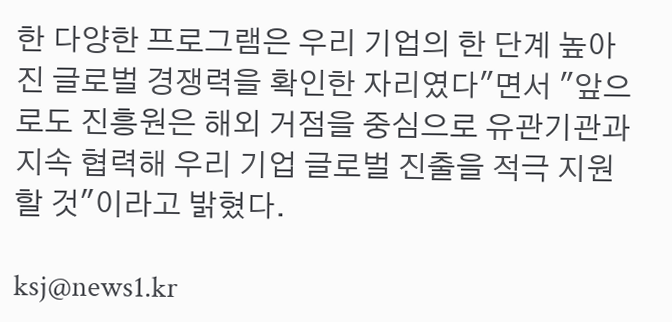한 다양한 프로그램은 우리 기업의 한 단계 높아진 글로벌 경쟁력을 확인한 자리였다"면서 "앞으로도 진흥원은 해외 거점을 중심으로 유관기관과 지속 협력해 우리 기업 글로벌 진출을 적극 지원할 것"이라고 밝혔다.

ksj@news1.kr